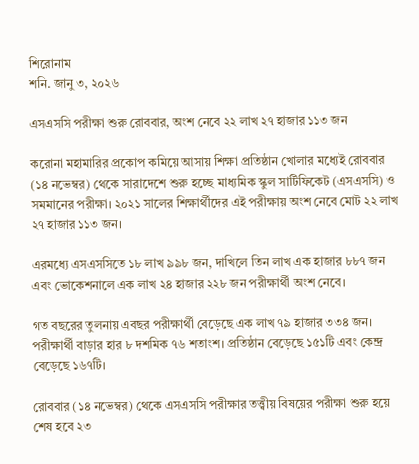শিরোনাম
শনি. জানু ৩, ২০২৬

এসএসসি পরীক্ষা শুরু রোববার, অংশ নেবে ২২ লাখ ২৭ হাজার ১১৩ জন

করোনা মহামারির প্রকোপ কমিয়ে আসায় শিক্ষা প্রতিষ্ঠান খোলার মধ্যেই রোববার (১৪ নভেম্বর) থেকে সারাদেশে শুরু হচ্ছে মাধ্যমিক স্কুল সার্টিফিকেট (এসএসসি) ও সমমানের পরীক্ষা। ২০২১ সালের শিক্ষার্থীদের এই পরীক্ষায় অংশ নেবে মোট ২২ লাখ ২৭ হাজার ১১৩ জন।

এরমধ্যে এসএসসিতে ১৮ লাখ ৯৯৮ জন, দাখিলে তিন লাখ এক হাজার ৮৮৭ জন এবং ভোকেশনালে এক লাখ ২৪ হাজার ২২৮ জন পরীক্ষার্থী অংশ নেবে।

গত বছরের তুলনায় এবছর পরীক্ষার্থী বেড়েছে এক লাখ ৭৯ হাজার ৩৩৪ জন। পরীক্ষার্থী বাড়ার হার ৮ দশমিক ৭৬ শতাংশ। প্রতিষ্ঠান বেড়েছে ১৫১টি এবং কেন্দ্র বেড়েছে ১৬৭টি।

রোববার (১৪ নভেম্বর) থেকে এসএসসি পরীক্ষার তত্ত্বীয় বিষয়ের পরীক্ষা শুরু হয়ে শেষ হবে ২৩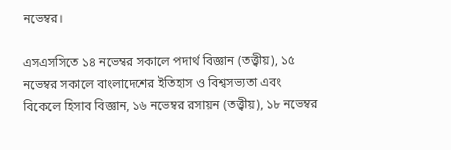নভেম্বর।

এসএসসিতে ১৪ নভেম্বর সকালে পদার্থ বিজ্ঞান (তত্ত্বীয়), ১৫ নভেম্বর সকালে বাংলাদেশের ইতিহাস ও বিশ্বসভ্যতা এবং বিকেলে হিসাব বিজ্ঞান, ১৬ নভেম্বর রসায়ন (তত্ত্বীয়), ১৮ নভেম্বর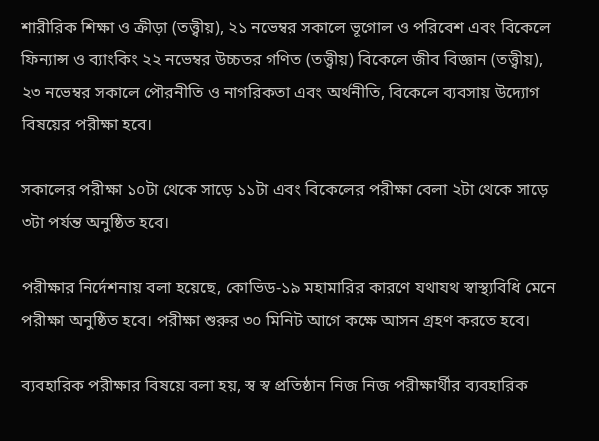শারীরিক শিক্ষা ও ক্রীড়া (তত্ত্বীয়), ২১ নভেম্বর সকালে ভূগোল ও পরিবেশ এবং বিকেলে ফিন্যান্স ও ব্যাংকিং ২২ নভেম্বর উচ্চতর গণিত (তত্ত্বীয়) বিকেলে জীব বিজ্ঞান (তত্ত্বীয়), ২৩ নভেম্বর সকালে পৌরনীতি ও নাগরিকতা এবং অর্থনীতি, বিকেলে ব্যবসায় উদ্যোগ বিষয়ের পরীক্ষা হবে।

সকালের পরীক্ষা ১০টা থেকে সাড়ে ১১টা এবং বিকেলের পরীক্ষা বেলা ২টা থেকে সাড়ে ৩টা পর্যন্ত অনুষ্ঠিত হবে।

পরীক্ষার নির্দেশনায় বলা হয়েছে, কোভিড-১৯ মহামারির কারণে যথাযথ স্বাস্থ্যবিধি মেনে পরীক্ষা অনুষ্ঠিত হবে। পরীক্ষা শুরুর ৩০ মিনিট আগে কক্ষে আসন গ্রহণ করতে হবে।

ব্যবহারিক পরীক্ষার বিষয়ে বলা হয়, স্ব স্ব প্রতিষ্ঠান নিজ নিজ পরীক্ষার্থীর ব্যবহারিক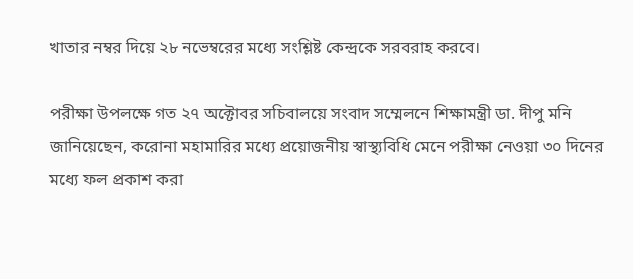খাতার নম্বর দিয়ে ২৮ নভেম্বরের মধ্যে সংশ্লিষ্ট কেন্দ্রকে সরবরাহ করবে।

পরীক্ষা উপলক্ষে গত ২৭ অক্টোবর সচিবালয়ে সংবাদ সম্মেলনে শিক্ষামন্ত্রী ডা. দীপু মনি জানিয়েছেন, করোনা মহামারির মধ্যে প্রয়োজনীয় স্বাস্থ্যবিধি মেনে পরীক্ষা নেওয়া ৩০ দিনের মধ্যে ফল প্রকাশ করা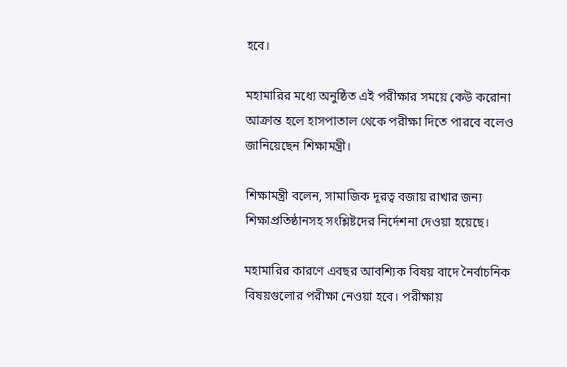হবে।

মহামারির মধ্যে অনুষ্ঠিত এই পরীক্ষার সময়ে কেউ করোনা আক্রান্ত হলে হাসপাতাল থেকে পরীক্ষা দিতে পারবে বলেও জানিয়েছেন শিক্ষামন্ত্রী।

শিক্ষামন্ত্রী বলেন, সামাজিক দূরত্ব বজায় রাখার জন্য শিক্ষাপ্রতিষ্ঠানসহ সংশ্লিষ্টদের নির্দেশনা দেওয়া হয়েছে।

মহামারির কারণে এবছর আবশ্যিক বিষয় বাদে নৈর্বাচনিক বিষয়গুলোর পরীক্ষা নেওয়া হবে। পরীক্ষায়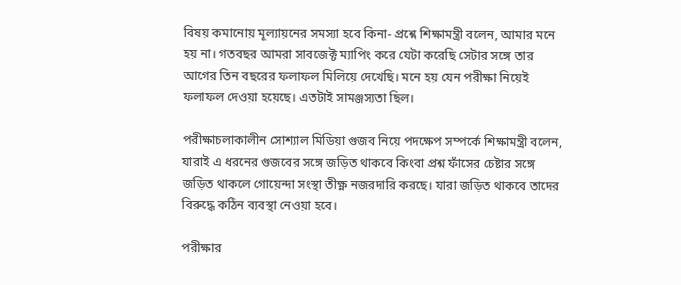বিষয় কমানোয় মূল্যায়নের সমস্যা হবে কিনা- প্রশ্নে শিক্ষামন্ত্রী বলেন, আমার মনে হয় না। গতবছর আমরা সাবজেক্ট ম্যাপিং করে যেটা করেছি সেটার সঙ্গে তার আগের তিন বছরের ফলাফল মিলিয়ে দেখেছি। মনে হয় যেন পরীক্ষা নিয়েই ফলাফল দেওয়া হয়েছে। এতটাই সামঞ্জস্যতা ছিল।

পরীক্ষাচলাকালীন সোশ্যাল মিডিয়া গুজব নিয়ে পদক্ষেপ সম্পর্কে শিক্ষামন্ত্রী বলেন, যারাই এ ধরনের গুজবের সঙ্গে জড়িত থাকবে কিংবা প্রশ্ন ফাঁসের চেষ্টার সঙ্গে জড়িত থাকলে গোয়েন্দা সংস্থা তীক্ষ্ণ নজরদারি করছে। যারা জড়িত থাকবে তাদের বিরুদ্ধে কঠিন ব্যবস্থা নেওয়া হবে।

পরীক্ষার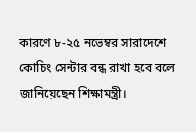কারণে ৮-২৫ নভেম্বর সারাদেশে কোচিং সেন্টার বন্ধ রাখা হবে বলে জানিয়েছেন শিক্ষামন্ত্রী।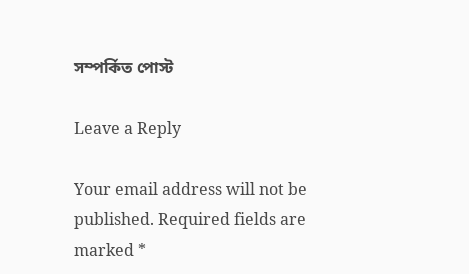সম্পর্কিত পোস্ট

Leave a Reply

Your email address will not be published. Required fields are marked *